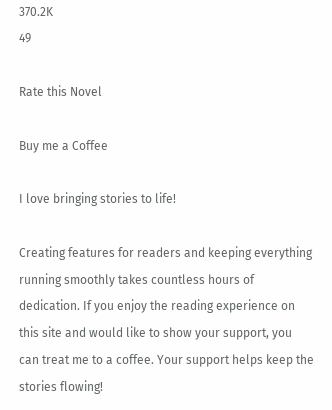370.2K
49

Rate this Novel

Buy me a Coffee

I love bringing stories to life!

Creating features for readers and keeping everything running smoothly takes countless hours of dedication. If you enjoy the reading experience on this site and would like to show your support, you can treat me to a coffee. Your support helps keep the stories flowing!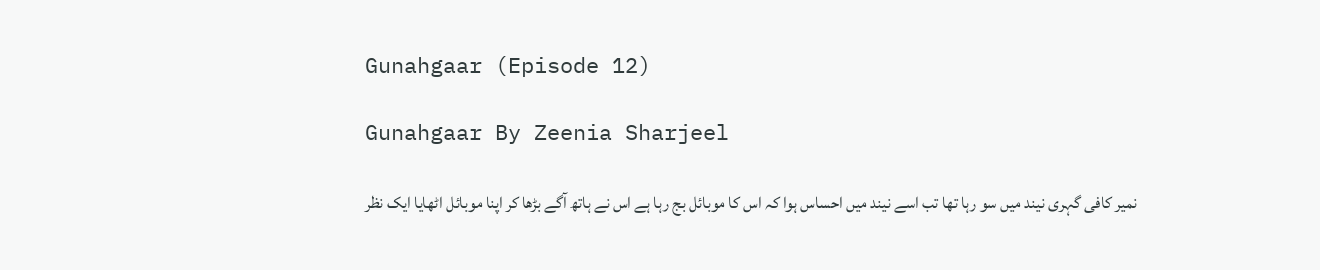Gunahgaar (Episode 12)

Gunahgaar By Zeenia Sharjeel

نمیر کافی گہری نیند میں سو رہا تھا تب اسے نیند میں احساس ہوا کہ اس کا موبائل بج رہا ہے اس نے ہاتھ آگے بڑھا کر اپنا موبائل اٹھایا ایک نظر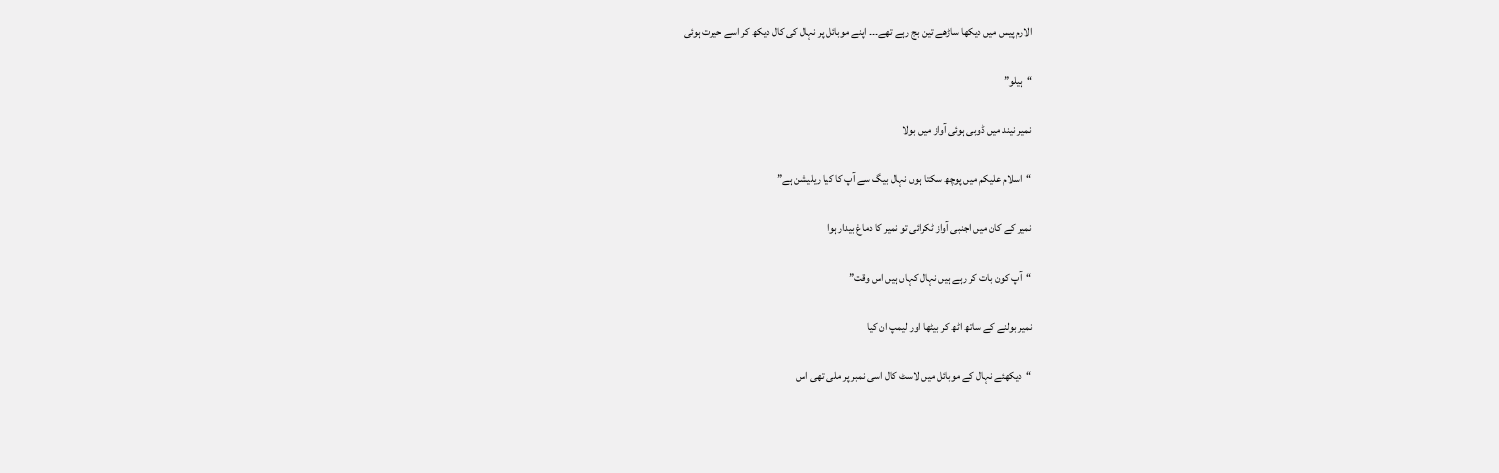الارم پیس میں دیکھا ساڑھے تین بج رہے تھے۔۔۔ اپنے موبائل پر نہال کی کال دیکھ کر اسے حیرت ہوئی

“ہیلو”

نمیر نیند میں ڈوبی ہوئی آواز میں بولا

“اسلام علیکم میں پوچھ سکتا ہوں نہال بیگ سے آپ کا کیا ریلیشن ہے”

نمیر کے کان میں اجنبی آواز ٹکرائی تو نمیر کا دماغ بیدار ہوا

“آپ کون بات کر رہے ہیں نہال کہاں ہیں اس وقت”

نمیر بولنے کے ساتھ اٹھ کر بیٹھا اور لیمپ ان کیا

“دیکھئے نہال کے موبائل میں لاسٹ کال اسی نمبر پر ملی تھی اس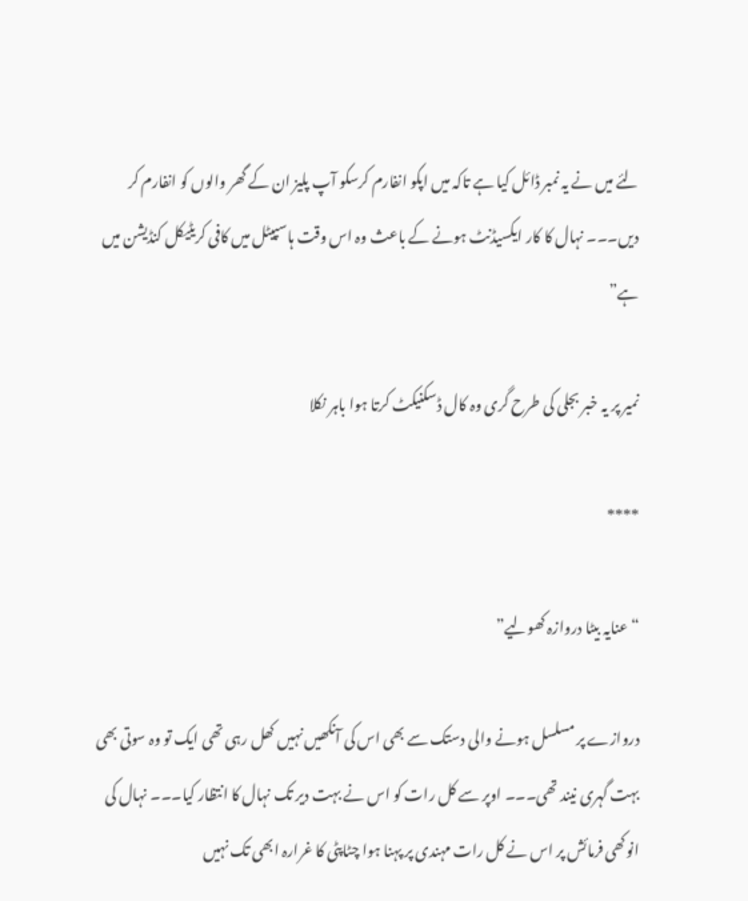لئے میں نے یہ نمبر ڈائل کیا ہے تاکہ میں اپکو انفارم کرسکو آپ پلیز ان کے گھر والوں کو انفارم کر دیں۔۔۔ نہال کا کار ایکسیڈنٹ ہونے کے باعث وہ اس وقت ہاسپیٹل میں کافی کریٹیکل کنڈیشن میں ہے”

نمیر پر یہ خبر بجلی کی طرح گری وہ کال ڈسکنیکٹ کرتا ہوا باہر نکلا

****

“عنایہ بیٹا دروازہ کھولیے”

دروازے پر مسلسل ہونے والی دستک سے بھی اس کی آنکھیں نہیں کھل رہی تھی ایک تو وہ سوتی بھی بہت گہری نیند تھی۔۔۔ اوپر سے کل رات کو اس نے بہت دیر تک نہال کا انتظار کیا۔۔۔ نہال کی انوکھی فرمائش پر اس نے کل رات مہندی پر پہنا ہوا چٹاپٹی کا غرارہ ابھی تک نہیں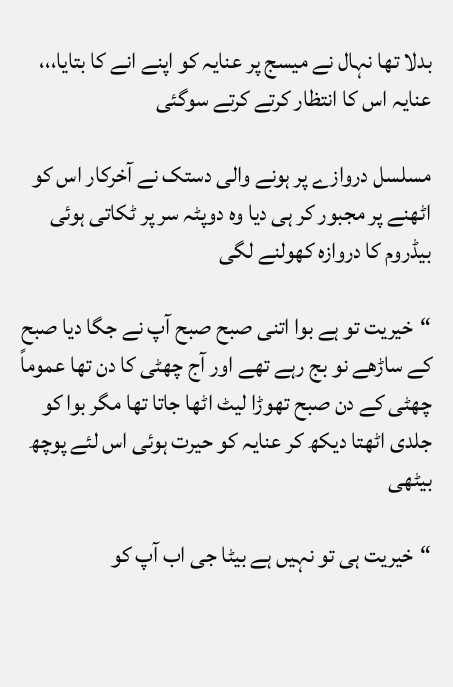بدلا تھا نہال نے میسج پر عنایہ کو اپنے انے کا بتایا،،، عنایہ اس کا انتظار کرتے کرتے سوگئی

مسلسل دروازے پر ہونے والی دستک نے آخرکار اس کو اٹھنے پر مجبور کر ہی دیا وہ دوپٹہ سر پر ٹکاتی ہوئی بیڈروم کا دروازہ کھولنے لگی

“خیریت تو ہے بوا اتنی صبح صبح آپ نے جگا دیا صبح کے ساڑھے نو بج رہے تھے اور آج چھٹی کا دن تھا عموماً چھٹی کے دن صبح تھوڑا لیٹ اٹھا جاتا تھا مگر بوا کو جلدی اٹھتا دیکھ کر عنایہ کو حیرت ہوئی اس لئے پوچھ بیٹھی

“خیریت ہی تو نہیں ہے بیٹا جی اب آپ کو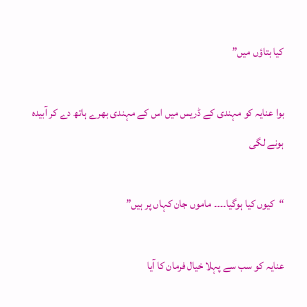کیا بتاؤں میں”

بوا عنایہ کو مہندی کے ڈریس میں اس کے مہندی بھرے ہاتھ دے کر آبیدہ ہونے لگی

“کیوں کیا ہوگیا۔۔۔۔ ماموں جان کہاں پر ہیں”

عنایہ کو سب سے پہلا خیال فرمان کا آیا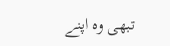تبھی وہ اپنے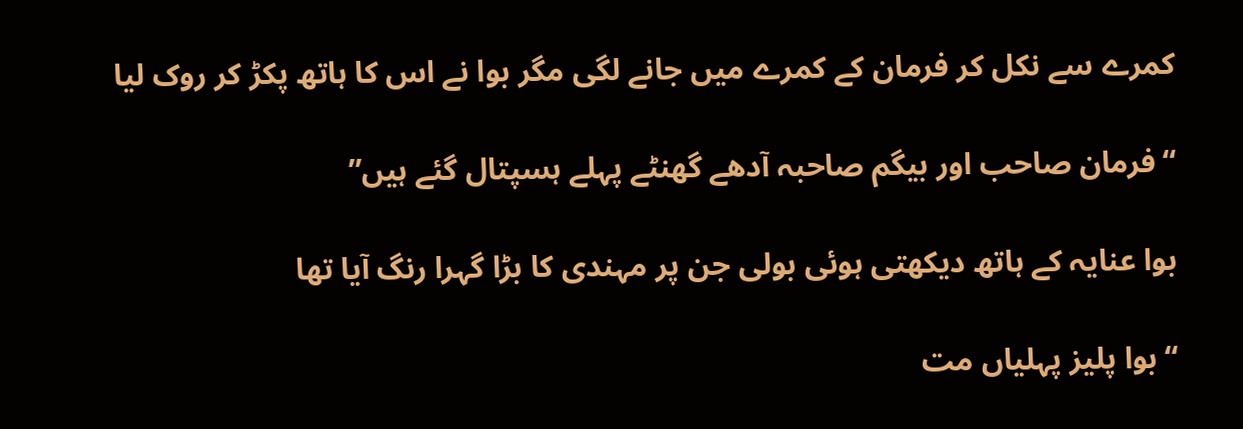کمرے سے نکل کر فرمان کے کمرے میں جانے لگی مگر بوا نے اس کا ہاتھ پکڑ کر روک لیا

“فرمان صاحب اور بیگم صاحبہ آدھے گھنٹے پہلے ہسپتال گئے ہیں”

بوا عنایہ کے ہاتھ دیکھتی ہوئی بولی جن پر مہندی کا بڑا گہرا رنگ آیا تھا

“بوا پلیز پہلیاں مت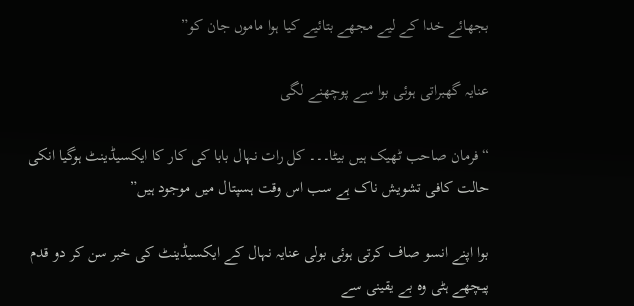بجھائے خدا کے لیے مجھے بتائیے کیا ہوا ماموں جان کو”

عنایہ گھبراتی ہوئی بوا سے پوچھنے لگی

“فرمان صاحب ٹھیک ہیں بیٹا۔۔۔ کل رات نہال بابا کی کار کا ایکسیڈینٹ ہوگیا انکی حالت کافی تشویش ناک ہے سب اس وقت ہسپتال میں موجود ہیں”

بوا اپنے انسو صاف کرتی ہوئی بولی عنایہ نہال کے ایکسیڈینٹ کی خبر سن کر دو قدم پیچھے ہٹی وہ بے یقینی سے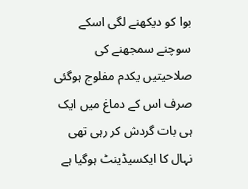بوا کو دیکھنے لگی اسکے سوچنے سمجھنے کی صلاحیتیں یکدم مفلوج ہوگئی صرف اس کے دماغ میں ایک ہی بات گردش کر رہی تھی نہال کا ایکسیڈینٹ ہوگیا ہے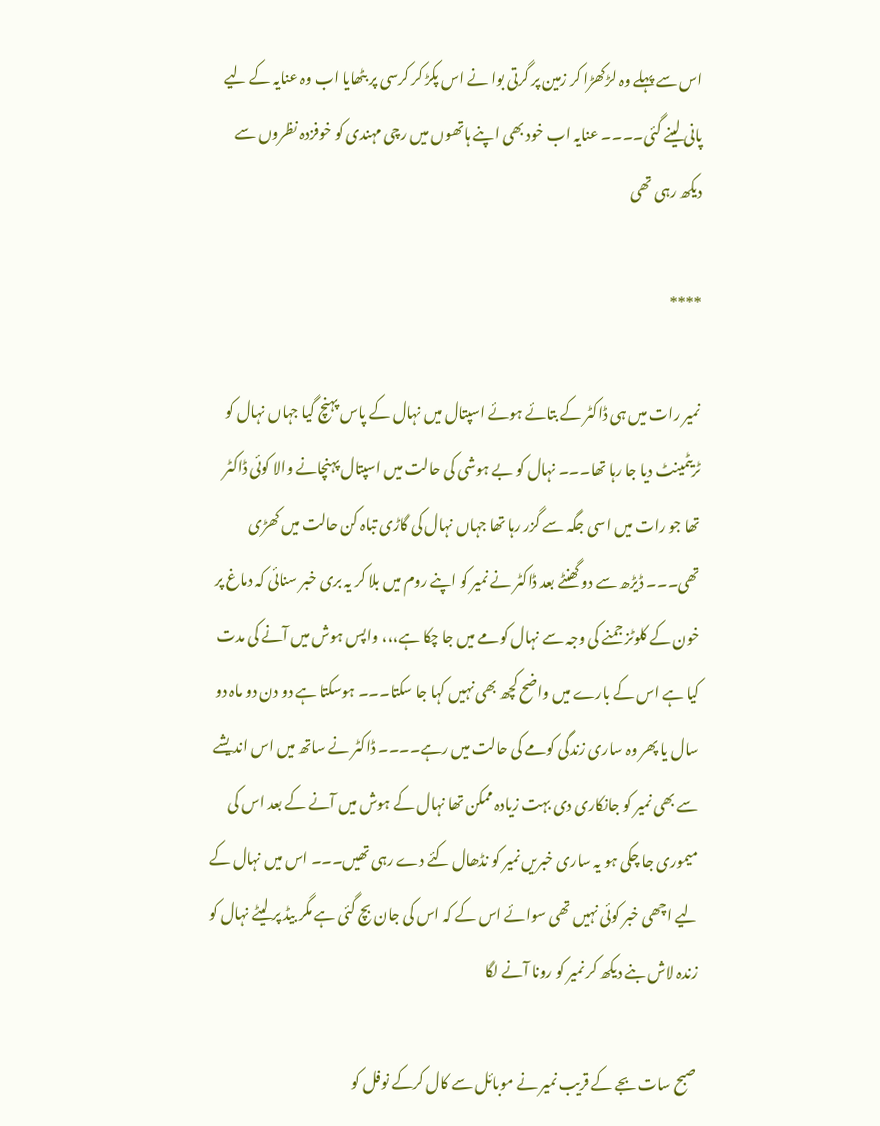اس سے پہلے وہ لڑکھڑا کر زمین پر گرتی بوا نے اس پکڑ کر کرسی پر بٹھایا اب وہ عنایہ کے لیے پانی لینے گئی۔۔۔۔ عنایہ اب خود بھی اپنے ہاتھوں میں رچی مہندی کو خوفزدہ نظروں سے دیکھ رہی تھی

****

نمیر رات میں ہی ڈاکٹر کے بتائے ہوئے اسپتال میں نہال کے پاس پہنچ گیا جہاں نہال کو ٹریٹمینٹ دیا جا رہا تھا۔۔۔ نہال کو بے ہوشی کی حالت میں اسپتال پہنچانے والا کوئی ڈاکٹر تھا جو رات میں اسی جگہ سے گزر رہا تھا جہاں نہال کی گاڑی تباہ کن حالت میں کھڑی تھی۔۔۔ ڈیڑھ سے دو گھنٹے بعد ڈاکٹر نے نمیر کو اپنے روم میں بلا کر یہ بری خبر سنائی کہ دماغ پر خون کے کلوٹز جمنے کی وجہ سے نہال کومے میں جا چکا ہے،،، واپس ہوش میں آنے کی مدت کیا ہے اس کے بارے میں واضح کچھ بھی نہیں کہا جا سکتا۔۔۔ ہوسکتا ہے دو دن دو ماہ دو سال یا پھر وہ ساری زندگی کومے کی حالت میں رہے۔۔۔۔ ڈاکٹر نے ساتھ میں اس اندیشے سے بھی نمیر کو جانکاری دی بہت زیادہ ممکن تھا نہال کے ہوش میں آنے کے بعد اس کی میموری جا چکی ہو یہ ساری خبریں نمیر کو نڈھال کئے دے رہی تھیں۔۔۔ اس میں نہال کے لیے اچھی خبر کوئی نہیں تھی سوائے اس کے کہ اس کی جان بچ گئی ہے مگر بیڈ پر لیٹے نہال کو زندہ لاش بنے دیکھ کر نمیر کو رونا آنے لگا

صبح سات بجے کے قریب نمیر نے موبائل سے کال کرکے نوفل کو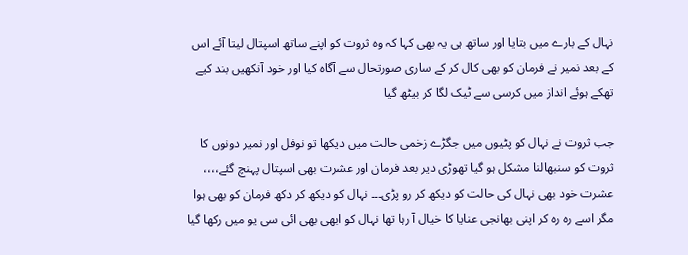نہال کے بارے میں بتایا اور ساتھ ہی یہ بھی کہا کہ وہ ثروت کو اپنے ساتھ اسپتال لیتا آئے اس کے بعد نمیر نے فرمان کو بھی کال کر کے ساری صورتحال سے آگاہ کیا اور خود آنکھیں بند کیے تھکے ہوئے انداز میں کرسی سے ٹیک لگا کر بیٹھ گیا

جب ثروت نے نہال کو پٹیوں میں جگڑے زخمی حالت میں دیکھا تو نوفل اور نمیر دونوں کا ثروت کو سنبھالنا مشکل ہو گیا تھوڑی دیر بعد فرمان اور عشرت بھی اسپتال پہنچ گئے،،،، عشرت خود بھی نہال کی حالت کو دیکھ کر رو پڑی۔۔۔ نہال کو دیکھ کر دکھ فرمان کو بھی ہوا مگر اسے رہ رہ کر اپنی بھانجی عنایا کا خیال آ رہا تھا نہال کو ابھی بھی ائی سی یو میں رکھا گیا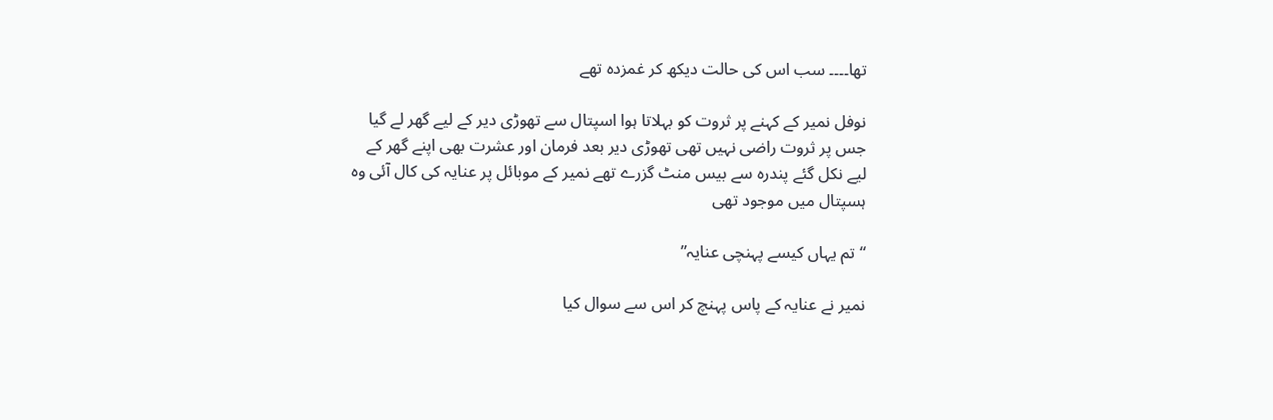تھا۔۔۔۔ سب اس کی حالت دیکھ کر غمزدہ تھے

نوفل نمیر کے کہنے پر ثروت کو بہلاتا ہوا اسپتال سے تھوڑی دیر کے لیے گھر لے گیا جس پر ثروت راضی نہیں تھی تھوڑی دیر بعد فرمان اور عشرت بھی اپنے گھر کے لیے نکل گئے پندرہ سے بیس منٹ گزرے تھے نمیر کے موبائل پر عنایہ کی کال آئی وہ ہسپتال میں موجود تھی

“تم یہاں کیسے پہنچی عنایہ”

نمیر نے عنایہ کے پاس پہنچ کر اس سے سوال کیا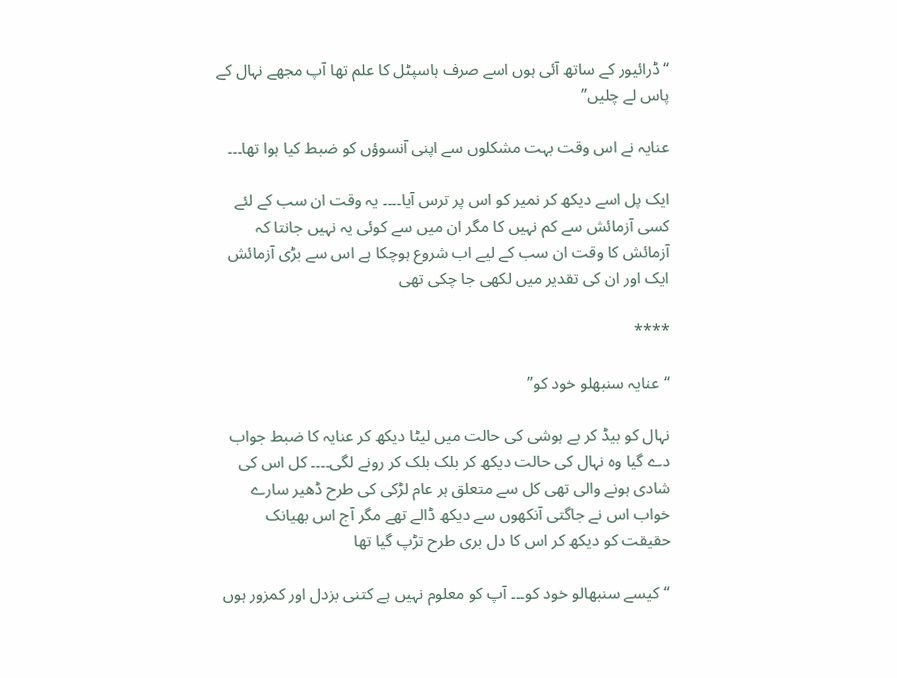“ڈرائیور کے ساتھ آئی ہوں اسے صرف ہاسپٹل کا علم تھا آپ مجھے نہال کے پاس لے چلیں”

عنایہ نے اس وقت بہت مشکلوں سے اپنی آنسوؤں کو ضبط کیا ہوا تھا۔۔۔

ایک پل اسے دیکھ کر نمیر کو اس پر ترس آیا۔۔۔۔ یہ وقت ان سب کے لئے کسی آزمائش سے کم نہیں کا مگر ان میں سے کوئی یہ نہیں جانتا کہ آزمائش کا وقت ان سب کے لیے اب شروع ہوچکا ہے اس سے بڑی آزمائش ایک اور ان کی تقدیر میں لکھی جا چکی تھی

****

“عنایہ سنبھلو خود کو”

نہال کو بیڈ کر بے ہوشی کی حالت میں لیٹا دیکھ کر عنایہ کا ضبط جواب دے گیا وہ نہال کی حالت دیکھ کر بلک بلک کر رونے لگی۔۔۔۔ کل اس کی شادی ہونے والی تھی کل سے متعلق ہر عام لڑکی کی طرح ڈھیر سارے خواب اس نے جاگتی آنکھوں سے دیکھ ڈالے تھے مگر آج اس بھیانک حقیقت کو دیکھ کر اس کا دل بری طرح تڑپ گیا تھا

“کیسے سنبھالو خود کو۔۔۔ آپ کو معلوم نہیں ہے کتنی بزدل اور کمزور ہوں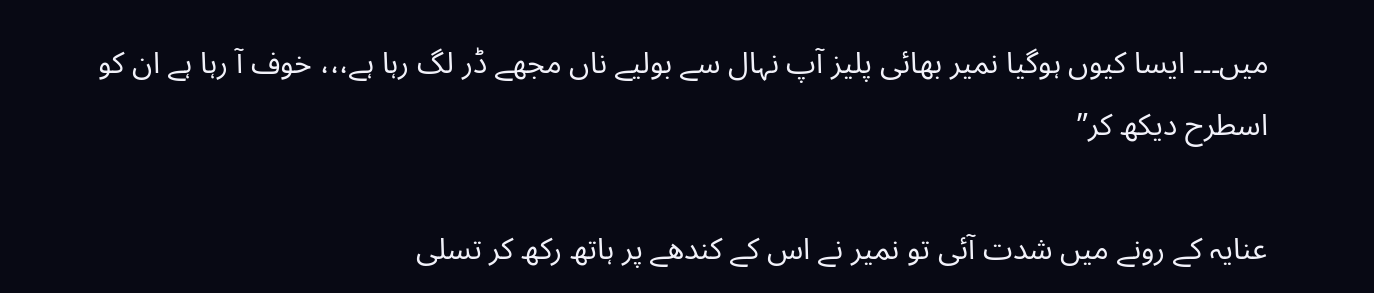میں۔۔۔ ایسا کیوں ہوگیا نمیر بھائی پلیز آپ نہال سے بولیے ناں مجھے ڈر لگ رہا ہے،،، خوف آ رہا ہے ان کو اسطرح دیکھ کر”

عنایہ کے رونے میں شدت آئی تو نمیر نے اس کے کندھے پر ہاتھ رکھ کر تسلی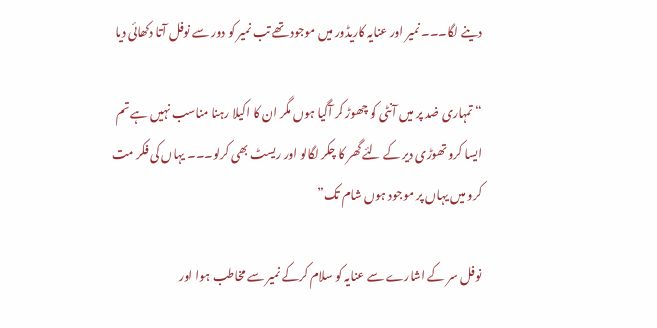دینے لگا۔۔۔ نمیر اور عنایہ کاریڈور میں موجود تھے تب نمیر کو دور سے نوفل آتا دکھائی دیا

“تمہاری ضد پر میں آنٹی کو چھوڑ کر آگیا ہوں مگر ان کا اکیلا رہنا مناسب نہیں ہے تم ایسا کرو تھوڑی دیر کے لئے گھر کا چکر لگالو اور ریسٹ بھی کرلو۔۔۔ یہاں کی فکر مت کرو میں یہاں پر موجود ہوں شام تک”

نوفل سر کے اشارے سے عنایہ کو سلام کرکے نمیر سے مخاطب ہوا اور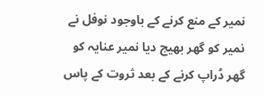نمیر کے منع کرنے کے باوجود نوفل نے نمیر کو گھر بھیج دیا نمیر عنایہ کو گھر ڈراپ کرنے کے بعد ثروت کے پاس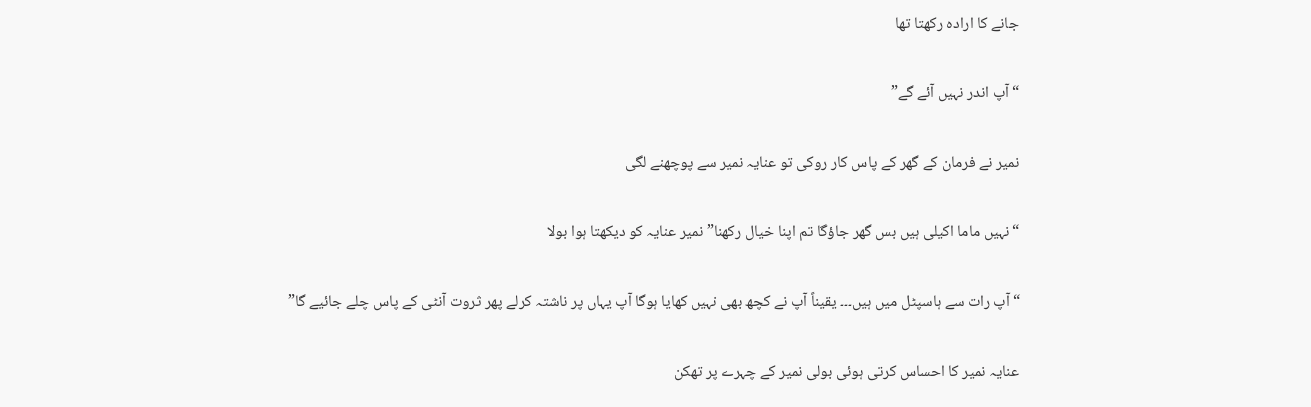جانے کا ارادہ رکھتا تھا

“آپ اندر نہیں آئے گے”

نمیر نے فرمان کے گھر کے پاس کار روکی تو عنایہ نمیر سے پوچھنے لگی

“نہیں ماما اکیلی ہیں بس گھر جاؤگا تم اپنا خیال رکھنا” نمیر عنایہ کو دیکھتا ہوا بولا

“آپ رات سے ہاسپٹل میں ہیں۔۔۔ یقیناً آپ نے کچھ بھی نہیں کھایا ہوگا آپ یہاں پر ناشتہ کرلے پھر ثروت آنٹی کے پاس چلے جائیے گا”

عنایہ نمیر کا احساس کرتی ہوئی بولی نمیر کے چہرے پر تھکن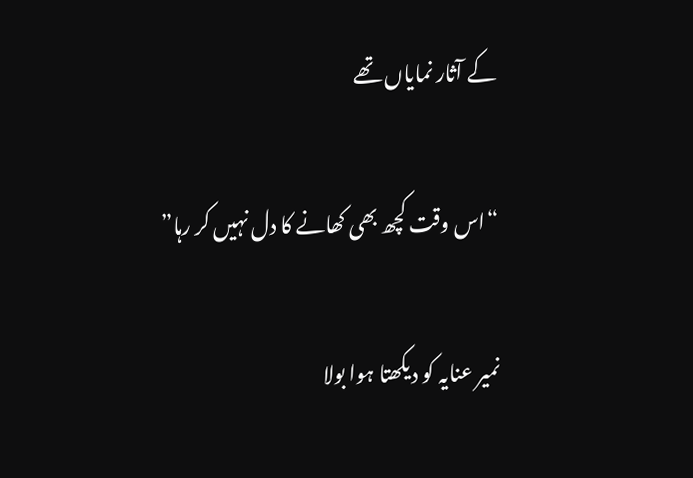کے آثار نمایاں تھے

“اس وقت کچھ بھی کھانے کا دل نہیں کر رہا”

نمیر عنایہ کو دیکھتا ہوا بولا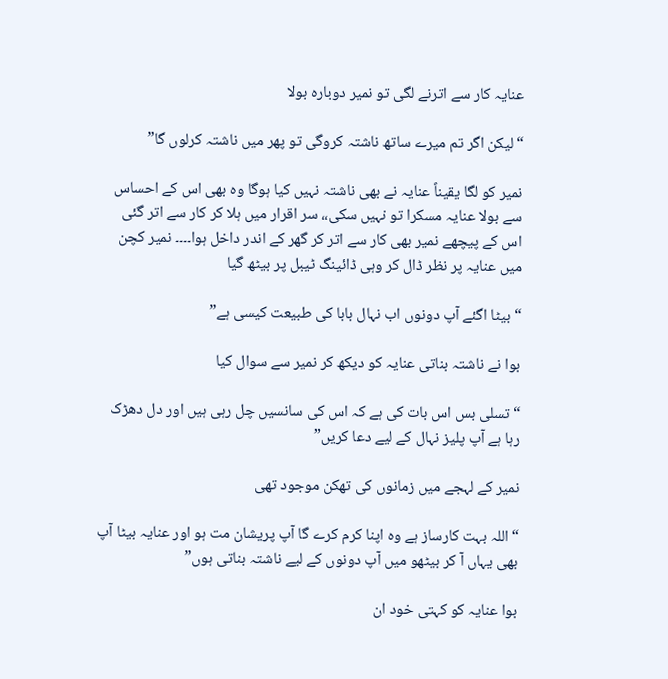عنایہ کار سے اترنے لگی تو نمیر دوبارہ بولا

“لیکن اگر تم میرے ساتھ ناشتہ کروگی تو پھر میں ناشتہ کرلوں گا”

نمیر کو لگا یقیناً عنایہ نے بھی ناشتہ نہیں کیا ہوگا وہ بھی اس کے احساس سے بولا عنایہ مسکرا تو نہیں سکی،، سر اقرار میں ہلا کر کار سے اتر گئی اس کے پیچھے نمیر بھی کار سے اتر کر گھر کے اندر داخل ہوا۔۔۔۔ نمیر کچن میں عنایہ پر نظر ڈال کر وہی ڈائینگ ٹیبل پر بیٹھ گیا

“بیٹا اگئے آپ دونوں اب نہال بابا کی طبیعت کیسی ہے”

بوا نے ناشتہ بناتی عنایہ کو دیکھ کر نمیر سے سوال کیا

“تسلی بس اس بات کی ہے کہ اس کی سانسیں چل رہی ہیں اور دل دھڑک رہا ہے آپ پلیز نہال کے لیے دعا کریں”

نمیر کے لہجے میں زمانوں کی تھکن موجود تھی

“اللہ بہت کارساز ہے وہ اپنا کرم کرے گا آپ پریشان مت ہو اور عنایہ بیٹا آپ بھی یہاں آ کر بیٹھو میں آپ دونوں کے لیے ناشتہ بناتی ہوں”

بوا عنایہ کو کہتی خود ان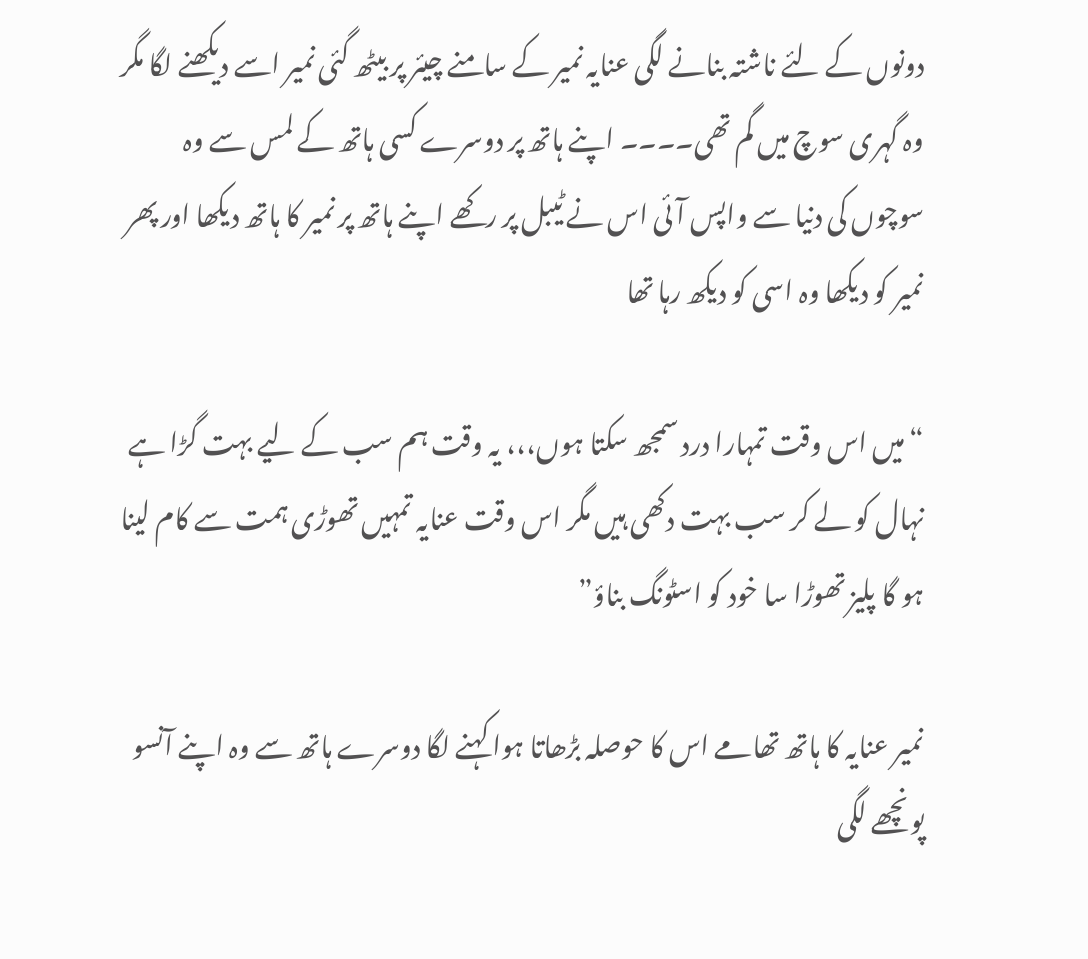دونوں کے لئے ناشتہ بنانے لگی عنایہ نمیر کے سامنے چیئر پر بیٹھ گئی نمیر اسے دیکھنے لگا مگر وہ گہری سوچ میں گم تھی۔۔۔۔ اپنے ہاتھ پر دوسرے کسی ہاتھ کے لمس سے وہ سوچوں کی دنیا سے واپس آئی اس نے ٹیبل پر رکھے اپنے ہاتھ پر نمیر کا ہاتھ دیکھا اور پھر نمیر کو دیکھا وہ اسی کو دیکھ رہا تھا

“میں اس وقت تمہارا درد سمجھ سکتا ہوں،،، یہ وقت ہم سب کے لیے بہت گڑا ہے نہال کو لے کر سب بہت دکھی ہیں مگر اس وقت عنایہ تمہیں تھوڑی ہمت سے کام لینا ہو گا پلیز تھوڑا سا خود کو اسٹونگ بناؤ”

نمیر عنایہ کا ہاتھ تھامے اس کا حوصلہ بڑھاتا ہوا کہنے لگا دوسرے ہاتھ سے وہ اپنے آنسو پونچھے لگی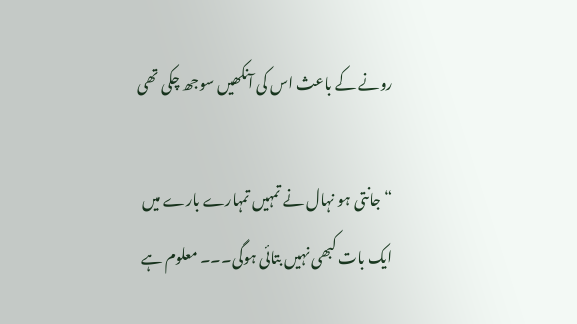رونے کے باعث اس کی آنکھیں سوجھ چکی تھی

“جانتی ہو نہال نے تمہیں تمہارے بارے میں ایک بات کبھی نہیں بتائی ہوگی۔۔۔ معلوم ہے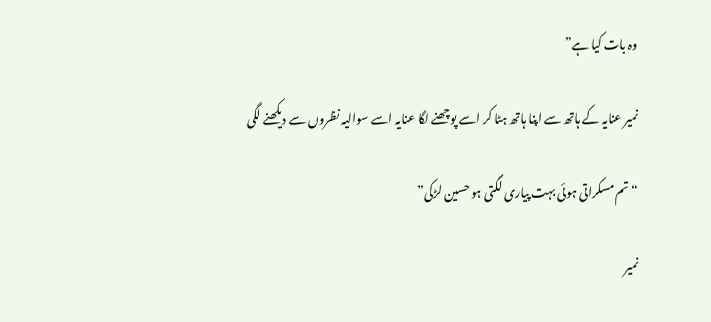وہ بات کیا ہے”

نمیر عنایہ کے ہاتھ سے اپنا ہاتھ ہٹا کر اسے پوچھنے لگا عنایہ اسے سوالیہ نظروں سے دیکھنے لگی

“تم مسکراتی ہوئی بہت پیاری لگتی ہو حسین لڑکی”

نمیر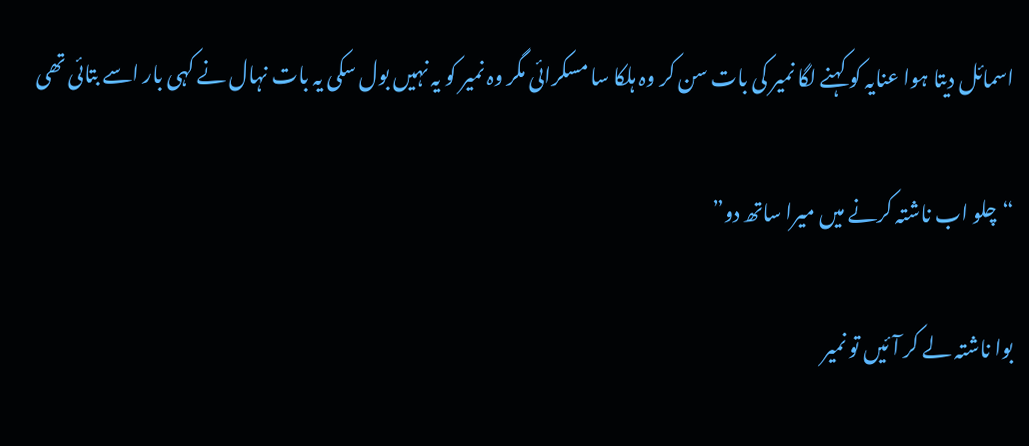اسمائل دیتا ہوا عنایہ کو کہنے لگا نمیر کی بات سن کر وہ ہلکا سا مسکرائی مگر وہ نمیر کو یہ نہیں بول سکی یہ بات نہال نے کہی بار اسے بتائی تھی

“چلو اب ناشتہ کرنے میں میرا ساتھ دو”

بوا ناشتہ لے کر آئیں تو نمیر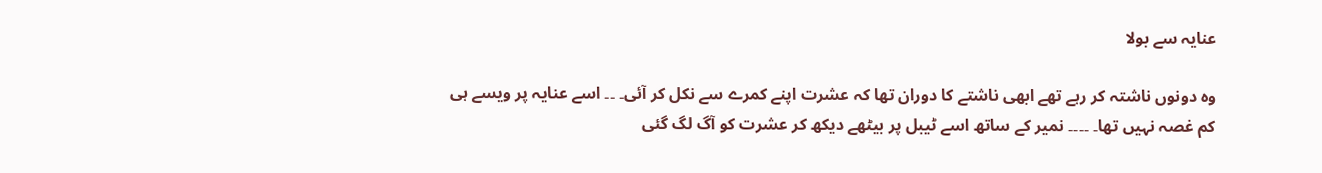عنایہ سے بولا

وہ دونوں ناشتہ کر رہے تھے ابھی ناشتے کا دوران تھا کہ عشرت اپنے کمرے سے نکل کر آئی۔ ۔۔ اسے عنایہ پر ویسے ہی کم غصہ نہیں تھا۔ ۔۔۔۔ نمیر کے ساتھ اسے ٹیبل پر بیٹھے دیکھ کر عشرت کو آگ لگ گئی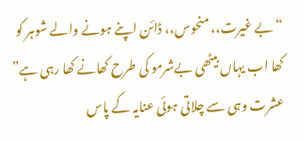“بے غیرت،، منحوس،، ڈائن اپنے ہونے والے شوہر کو کھا اب یہاں بیٹھی بےشرمو کی طرح کھانے کھا رہی ہے” عشرت وہی سے چلاتی ہوئی عنایہ کے پاس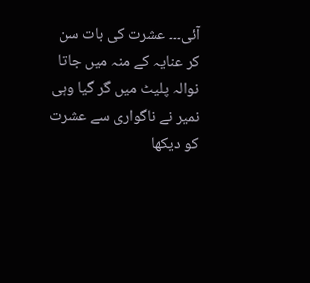آئی۔۔۔ عشرت کی بات سن کر عنایہ کے منہ میں جاتا نوالہ پلیٹ میں گر گیا وہی نمیر نے ناگواری سے عشرت کو دیکھا